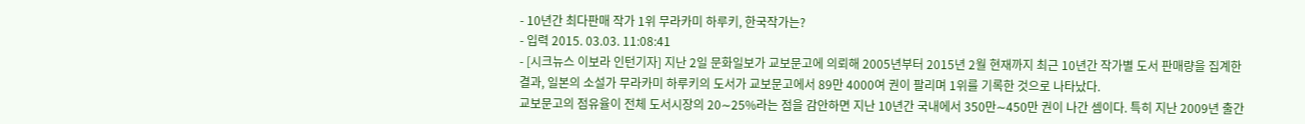- 10년간 최다판매 작가 1위 무라카미 하루키, 한국작가는?
- 입력 2015. 03.03. 11:08:41
- [시크뉴스 이보라 인턴기자] 지난 2일 문화일보가 교보문고에 의뢰해 2005년부터 2015년 2월 현재까지 최근 10년간 작가별 도서 판매량을 집계한 결과, 일본의 소설가 무라카미 하루키의 도서가 교보문고에서 89만 4000여 권이 팔리며 1위를 기록한 것으로 나타났다.
교보문고의 점유율이 전체 도서시장의 20∼25%라는 점을 감안하면 지난 10년간 국내에서 350만∼450만 권이 나간 셈이다. 특히 지난 2009년 출간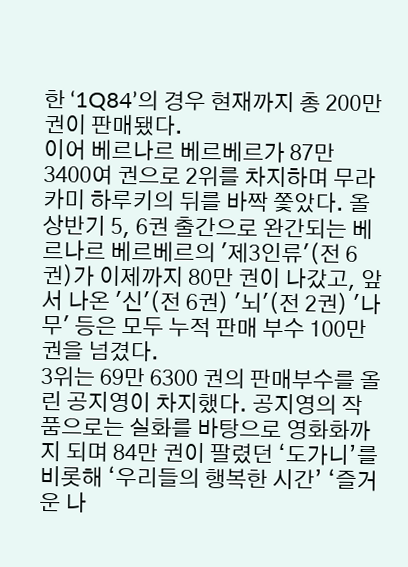한 ‘1Q84’의 경우 현재까지 총 200만 권이 판매됐다.
이어 베르나르 베르베르가 87만 3400여 권으로 2위를 차지하며 무라카미 하루키의 뒤를 바짝 쫓았다. 올 상반기 5, 6권 출간으로 완간되는 베르나르 베르베르의 '제3인류'(전 6권)가 이제까지 80만 권이 나갔고, 앞서 나온 '신'(전 6권) '뇌'(전 2권) '나무' 등은 모두 누적 판매 부수 100만 권을 넘겼다.
3위는 69만 6300 권의 판매부수를 올린 공지영이 차지했다. 공지영의 작품으로는 실화를 바탕으로 영화화까지 되며 84만 권이 팔렸던 ‘도가니’를 비롯해 ‘우리들의 행복한 시간’ ‘즐거운 나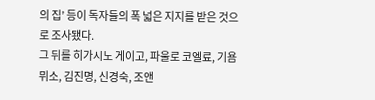의 집’ 등이 독자들의 폭 넓은 지지를 받은 것으로 조사됐다.
그 뒤를 히가시노 게이고, 파울로 코엘료, 기욤 뮈소, 김진명, 신경숙, 조앤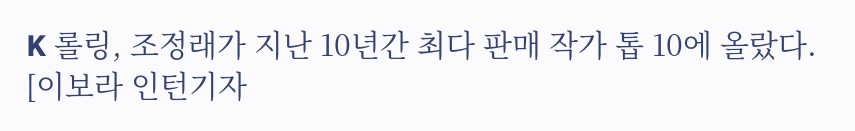K 롤링, 조정래가 지난 10년간 최다 판매 작가 톱 10에 올랐다.
[이보라 인턴기자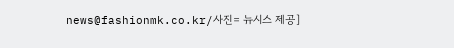news@fashionmk.co.kr/사진= 뉴시스 제공]